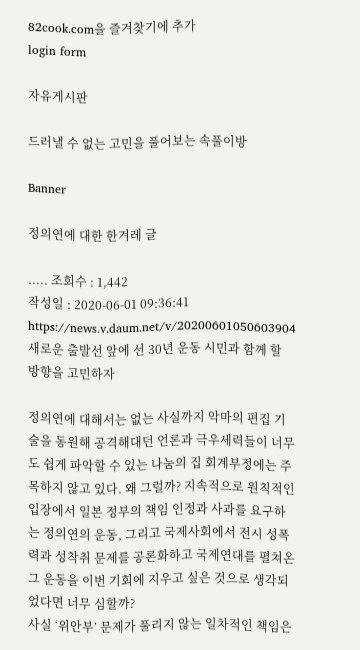82cook.com을 즐겨찾기에 추가
login form

자유게시판

드러낼 수 없는 고민을 풀어보는 속풀이방

Banner

정의연에 대한 한겨레 글

..... 조회수 : 1,442
작성일 : 2020-06-01 09:36:41
https://news.v.daum.net/v/20200601050603904
새로운 출발선 앞에 선 30년 운동 시민과 함께 할 방향을 고민하자

정의연에 대해서는 없는 사실까지 악마의 편집 기술을 동원해 공격해대던 언론과 극우세력들이 너무도 쉽게 파악할 수 있는 나눔의 집 회계부정에는 주목하지 않고 있다. 왜 그럴까? 지속적으로 원칙적인 입장에서 일본 정부의 책임 인정과 사과를 요구하는 정의연의 운동, 그리고 국제사회에서 전시 성폭력과 성착취 문제를 공론화하고 국제연대를 펼쳐온 그 운동을 이번 기회에 지우고 싶은 것으로 생각되었다면 너무 심할까?
사실 ‘위안부’ 문제가 풀리지 않는 일차적인 책임은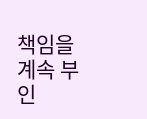책임을 계속 부인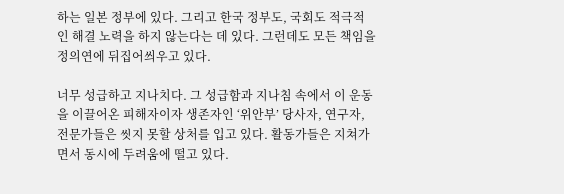하는 일본 정부에 있다. 그리고 한국 정부도, 국회도 적극적인 해결 노력을 하지 않는다는 데 있다. 그런데도 모든 책임을 정의연에 뒤집어씌우고 있다.

너무 성급하고 지나치다. 그 성급함과 지나침 속에서 이 운동을 이끌어온 피해자이자 생존자인 ‘위안부’ 당사자, 연구자, 전문가들은 씻지 못할 상처를 입고 있다. 활동가들은 지쳐가면서 동시에 두려움에 떨고 있다.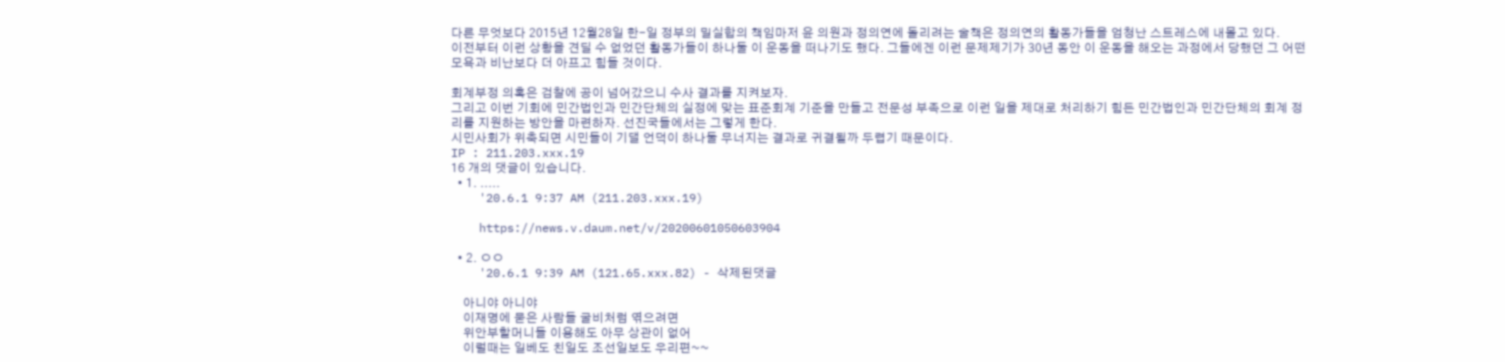다른 무엇보다 2015년 12월28일 한-일 정부의 밀실합의 책임마저 윤 의원과 정의연에 돌리려는 술책은 정의연의 활동가들을 엄청난 스트레스에 내몰고 있다.
이전부터 이런 상황을 견딜 수 없었던 활동가들이 하나둘 이 운동을 떠나기도 했다. 그들에겐 이런 문제제기가 30년 동안 이 운동을 해오는 과정에서 당했던 그 어떤 모욕과 비난보다 더 아프고 힘들 것이다.

회계부정 의혹은 검찰에 공이 넘어갔으니 수사 결과를 지켜보자.
그리고 이번 기회에 민간법인과 민간단체의 실정에 맞는 표준회계 기준을 만들고 전문성 부족으로 이런 일을 제대로 처리하기 힘든 민간법인과 민간단체의 회계 정리를 지원하는 방안을 마련하자. 선진국들에서는 그렇게 한다.
시민사회가 위축되면 시민들이 기댈 언덕이 하나둘 무너지는 결과로 귀결될까 두렵기 때문이다.
IP : 211.203.xxx.19
16 개의 댓글이 있습니다.
  • 1. .....
    '20.6.1 9:37 AM (211.203.xxx.19)

    https://news.v.daum.net/v/20200601050603904

  • 2. ㅇㅇ
    '20.6.1 9:39 AM (121.65.xxx.82) - 삭제된댓글

    아니야 아니야
    이재명에 묻은 사람들 굴비처럼 엮으려면
    위안부할머니들 이용해도 아무 상관이 없어
    이럴때는 일베도 친일도 조선일보도 우리편~~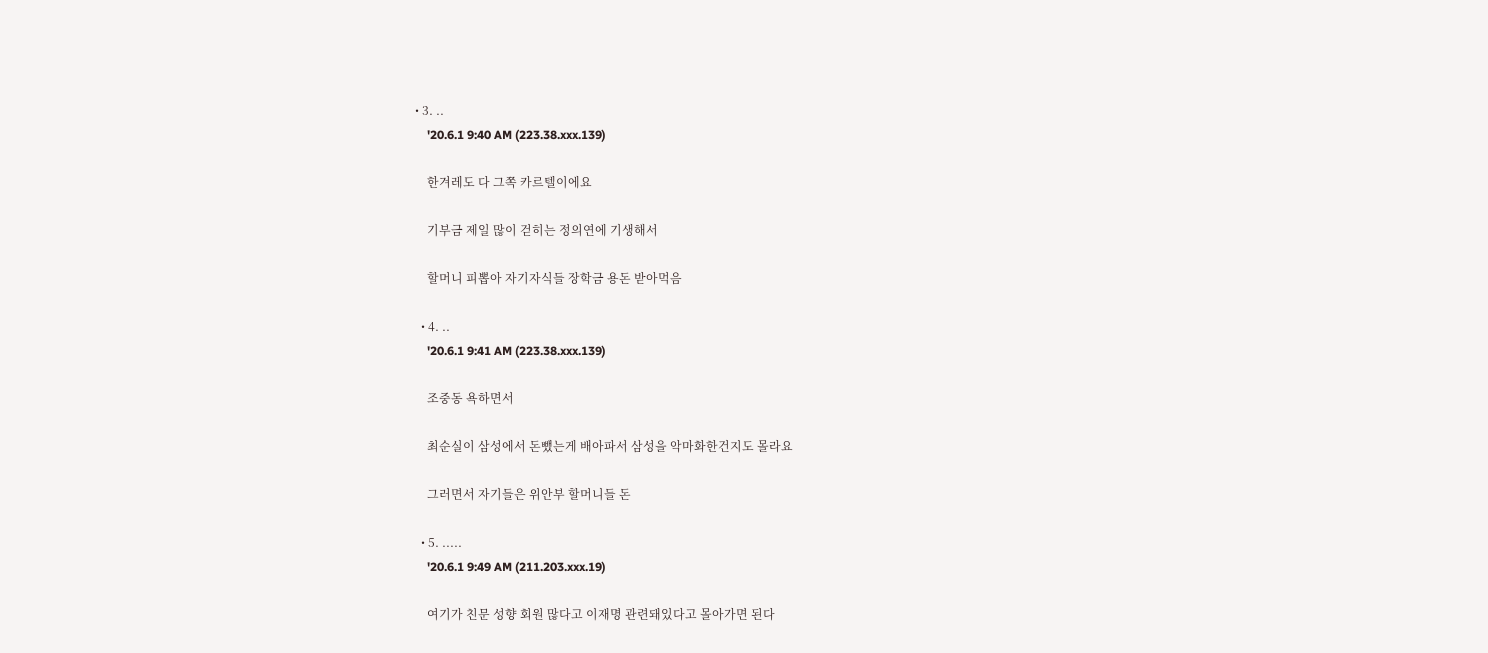• 3. ..
    '20.6.1 9:40 AM (223.38.xxx.139)

    한겨레도 다 그쪽 카르텔이에요

    기부금 제일 많이 걷히는 정의연에 기생해서

    할머니 피뽑아 자기자식들 장학금 용돈 받아먹음

  • 4. ..
    '20.6.1 9:41 AM (223.38.xxx.139)

    조중동 욕하면서

    최순실이 삼성에서 돈뺐는게 배아파서 삼성을 악마화한건지도 몰라요

    그러면서 자기들은 위안부 할머니들 돈

  • 5. .....
    '20.6.1 9:49 AM (211.203.xxx.19)

    여기가 친문 성향 회원 많다고 이재명 관련돼있다고 몰아가면 된다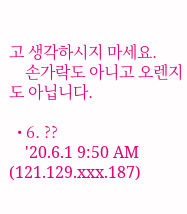고 생각하시지 마세요.
    손가락도 아니고 오렌지도 아닙니다.

  • 6. ??
    '20.6.1 9:50 AM (121.129.xxx.187)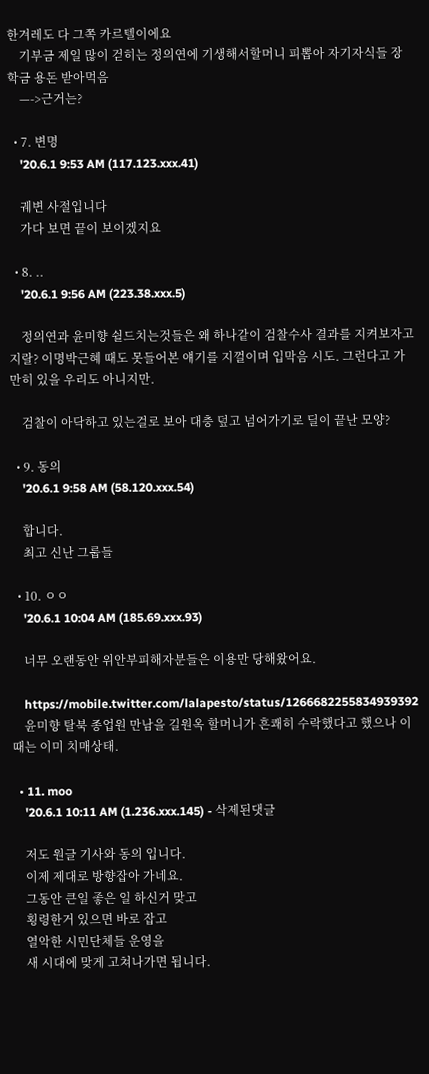한겨레도 다 그쪽 카르텔이에요
    기부금 제일 많이 걷히는 정의연에 기생해서할머니 피뽑아 자기자식들 장학금 용돈 받아먹음
    —->근거는?

  • 7. 변명
    '20.6.1 9:53 AM (117.123.xxx.41)

    궤변 사절입니다
    가다 보면 끝이 보이겠지요

  • 8. ..
    '20.6.1 9:56 AM (223.38.xxx.5)

    정의연과 윤미향 쉴드치는것들은 왜 하나같이 검찰수사 결과를 지켜보자고 지랄? 이명박근혜 때도 못들어본 얘기를 지껄이며 입막음 시도. 그런다고 가만히 있을 우리도 아니지만.

    검찰이 아닥하고 있는걸로 보아 대충 덮고 넘어가기로 딜이 끝난 모양?

  • 9. 동의
    '20.6.1 9:58 AM (58.120.xxx.54)

    합니다.
    최고 신난 그룹들

  • 10. ㅇㅇ
    '20.6.1 10:04 AM (185.69.xxx.93)

    너무 오랜동안 위안부피해자분들은 이용만 당해왔어요.

    https://mobile.twitter.com/lalapesto/status/1266682255834939392
    윤미향 탈북 종업원 만남을 길원옥 할머니가 흔쾌히 수락했다고 했으나 이때는 이미 치매상태.

  • 11. moo
    '20.6.1 10:11 AM (1.236.xxx.145) - 삭제된댓글

    저도 원글 기사와 동의 입니다.
    이제 제대로 방향잡아 가네요.
    그동안 큰일 좋은 일 하신거 맞고
    횡령한거 있으면 바로 잡고
    열악한 시민단체들 운영을
    새 시대에 맞게 고쳐나가면 됩니다.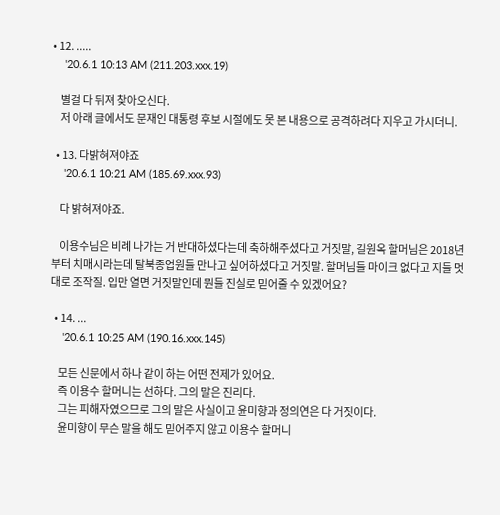• 12. .....
    '20.6.1 10:13 AM (211.203.xxx.19)

    별걸 다 뒤져 찾아오신다.
    저 아래 글에서도 문재인 대통령 후보 시절에도 못 본 내용으로 공격하려다 지우고 가시더니.

  • 13. 다밝혀져야죠
    '20.6.1 10:21 AM (185.69.xxx.93)

    다 밝혀져야죠.

    이용수님은 비례 나가는 거 반대하셨다는데 축하해주셨다고 거짓말, 길원옥 할머님은 2018년부터 치매시라는데 탈북종업원들 만나고 싶어하셨다고 거짓말. 할머님들 마이크 없다고 지들 멋대로 조작질. 입만 열면 거짓말인데 뭔들 진실로 믿어줄 수 있겠어요?

  • 14. ...
    '20.6.1 10:25 AM (190.16.xxx.145)

    모든 신문에서 하나 같이 하는 어떤 전제가 있어요.
    즉 이용수 할머니는 선하다. 그의 말은 진리다.
    그는 피해자였으므로 그의 말은 사실이고 윤미향과 정의연은 다 거짓이다.
    윤미향이 무슨 말을 해도 믿어주지 않고 이용수 할머니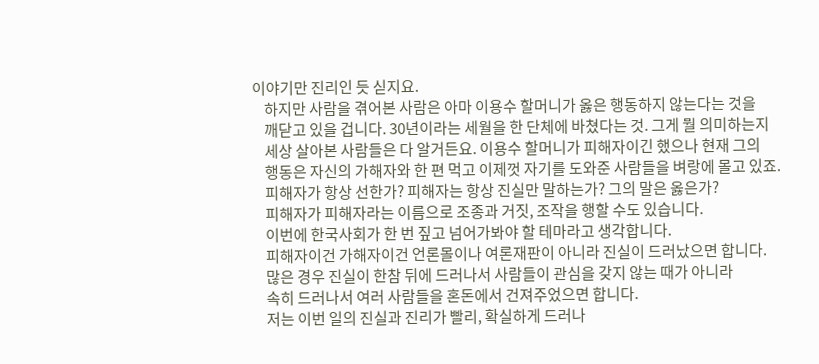이야기만 진리인 듯 싣지요.
    하지만 사람을 겪어본 사람은 아마 이용수 할머니가 옳은 행동하지 않는다는 것을
    깨닫고 있을 겁니다. 30년이라는 세월을 한 단체에 바쳤다는 것. 그게 뭘 의미하는지
    세상 살아본 사람들은 다 알거든요. 이용수 할머니가 피해자이긴 했으나 현재 그의
    행동은 자신의 가해자와 한 편 먹고 이제껏 자기를 도와준 사람들을 벼랑에 몰고 있죠.
    피해자가 항상 선한가? 피해자는 항상 진실만 말하는가? 그의 말은 옳은가?
    피해자가 피해자라는 이름으로 조종과 거짓, 조작을 행할 수도 있습니다.
    이번에 한국사회가 한 번 짚고 넘어가봐야 할 테마라고 생각합니다.
    피해자이건 가해자이건 언론몰이나 여론재판이 아니라 진실이 드러났으면 합니다.
    많은 경우 진실이 한참 뒤에 드러나서 사람들이 관심을 갖지 않는 때가 아니라
    속히 드러나서 여러 사람들을 혼돈에서 건져주었으면 합니다.
    저는 이번 일의 진실과 진리가 빨리, 확실하게 드러나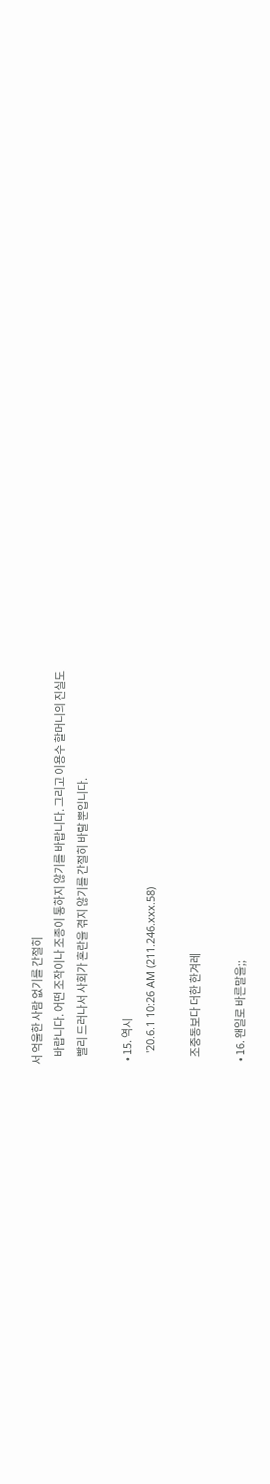서 억울한 사람 없기를 간절히
    바랍니다. 어떤 조작이나 조종이 통하지 않기를 바랍니다. 그리고 이용수 할머니의 진실도
    빨리 드러나서 사회가 혼란을 겪지 않기를 간절히 바랄 뿐입니다.

  • 15. 역시
    '20.6.1 10:26 AM (211.246.xxx.58)

    조중동보다 더한 한겨레

  • 16. 왠일로 바른말을;;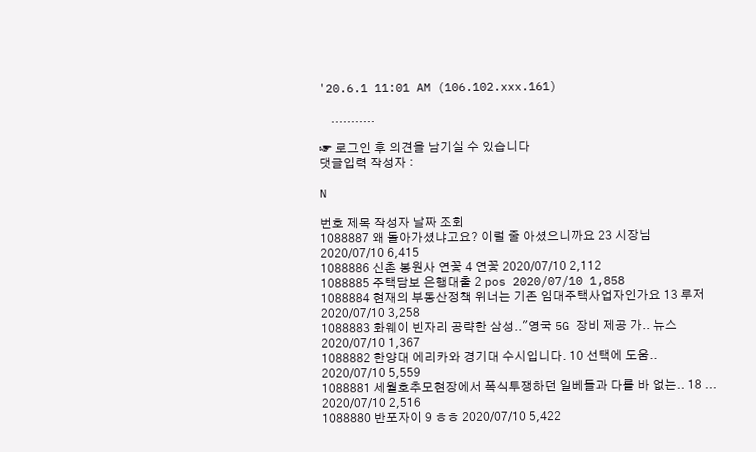'20.6.1 11:01 AM (106.102.xxx.161)

    ...........

☞ 로그인 후 의견을 남기실 수 있습니다
댓글입력 작성자 :

N

번호 제목 작성자 날짜 조회
1088887 왜 돌아가셨냐고요? 이럴 줄 아셨으니까요 23 시장님 2020/07/10 6,415
1088886 신촌 봉원사 연꽃 4 연꽃 2020/07/10 2,112
1088885 주택담보 은행대출 2 pos 2020/07/10 1,858
1088884 현재의 부동산정책 위너는 기존 임대주택사업자인가요 13 루저 2020/07/10 3,258
1088883 화웨이 빈자리 공략한 삼성.."영국 5G 장비 제공 가.. 뉴스 2020/07/10 1,367
1088882 한양대 에리카와 경기대 수시입니다. 10 선택에 도움.. 2020/07/10 5,559
1088881 세월호추모현장에서 폭식투쟁하던 일베들과 다를 바 없는.. 18 ... 2020/07/10 2,516
1088880 반포자이 9 ㅎㅎ 2020/07/10 5,422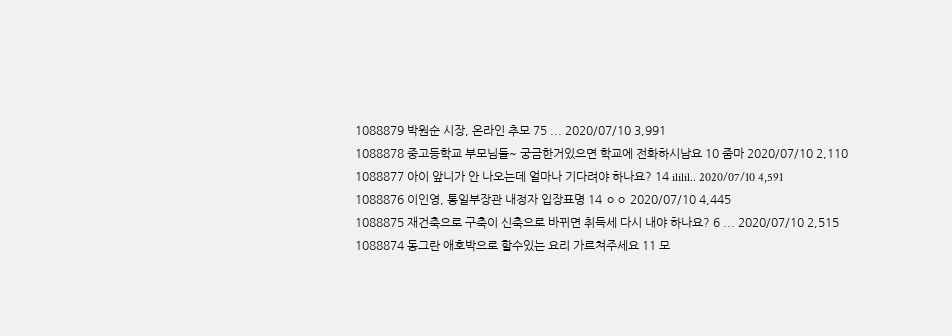1088879 박원순 시장, 온라인 추모 75 ... 2020/07/10 3,991
1088878 중고등학교 부모님들~ 궁금한거있으면 학교에 전화하시남요 10 줌마 2020/07/10 2,110
1088877 아이 앞니가 안 나오는데 얼마나 기다려야 하나요? 14 ililil.. 2020/07/10 4,591
1088876 이인영, 통일부장관 내정자 입장표명 14 ㅇㅇ 2020/07/10 4,445
1088875 재건축으로 구축이 신축으로 바뀌면 취득세 다시 내야 하나요? 6 ... 2020/07/10 2,515
1088874 동그란 애호박으로 할수있는 요리 가르쳐주세요 11 모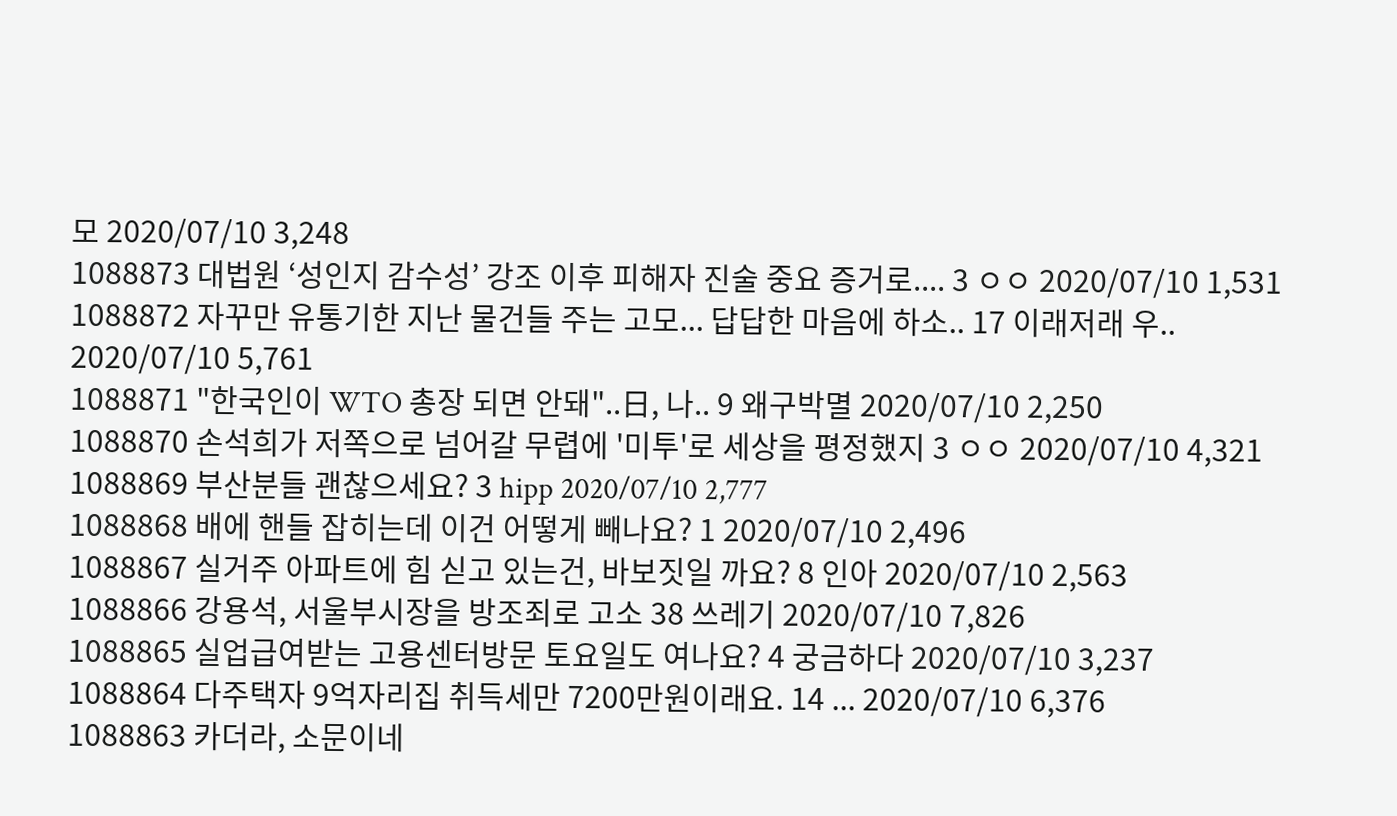모 2020/07/10 3,248
1088873 대법원 ‘성인지 감수성’ 강조 이후 피해자 진술 중요 증거로.... 3 ㅇㅇ 2020/07/10 1,531
1088872 자꾸만 유통기한 지난 물건들 주는 고모... 답답한 마음에 하소.. 17 이래저래 우.. 2020/07/10 5,761
1088871 "한국인이 WTO 총장 되면 안돼"..日, 나.. 9 왜구박멸 2020/07/10 2,250
1088870 손석희가 저쪽으로 넘어갈 무렵에 '미투'로 세상을 평정했지 3 ㅇㅇ 2020/07/10 4,321
1088869 부산분들 괜찮으세요? 3 hipp 2020/07/10 2,777
1088868 배에 핸들 잡히는데 이건 어떻게 빼나요? 1 2020/07/10 2,496
1088867 실거주 아파트에 힘 싣고 있는건, 바보짓일 까요? 8 인아 2020/07/10 2,563
1088866 강용석, 서울부시장을 방조죄로 고소 38 쓰레기 2020/07/10 7,826
1088865 실업급여받는 고용센터방문 토요일도 여나요? 4 궁금하다 2020/07/10 3,237
1088864 다주택자 9억자리집 취득세만 7200만원이래요. 14 ... 2020/07/10 6,376
1088863 카더라, 소문이네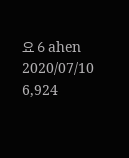요 6 ahen 2020/07/10 6,924